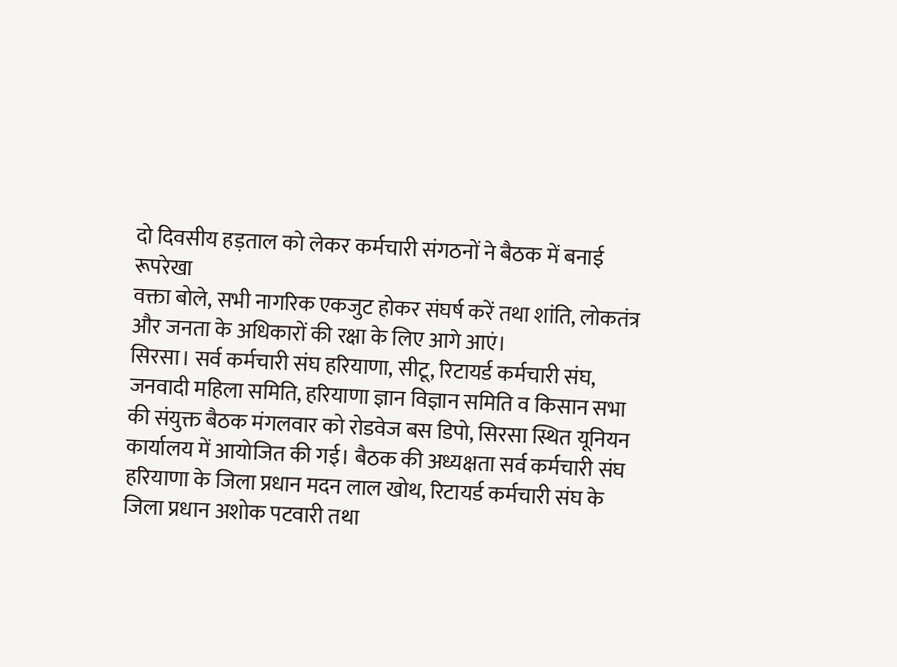दो दिवसीय हड़ताल को लेकर कर्मचारी संगठनों ने बैठक में बनाई रूपरेखा
वक्ता बोले, सभी नागरिक एकजुट होकर संघर्ष करें तथा शांति, लोकतंत्र और जनता के अधिकारों की रक्षा के लिए आगे आएं।
सिरसा। सर्व कर्मचारी संघ हरियाणा, सीटू, रिटायर्ड कर्मचारी संघ, जनवादी महिला समिति, हरियाणा ज्ञान विज्ञान समिति व किसान सभा की संयुक्त बैठक मंगलवार को रोडवेज बस डिपो, सिरसा स्थित यूनियन कार्यालय में आयोजित की गई। बैठक की अध्यक्षता सर्व कर्मचारी संघ हरियाणा के जिला प्रधान मदन लाल खोथ, रिटायर्ड कर्मचारी संघ के जिला प्रधान अशोक पटवारी तथा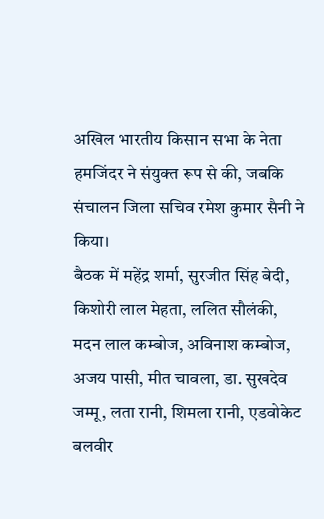अखिल भारतीय किसान सभा के नेता हमजिंदर ने संयुक्त रूप से की, जबकि संचालन जिला सचिव रमेश कुमार सैनी ने किया।
बैठक में महेंद्र शर्मा, सुरजीत सिंह बेदी, किशोरी लाल मेहता, ललित सौलंकी, मदन लाल कम्बोज, अविनाश कम्बोज, अजय पासी, मीत चावला, डा. सुखदेव जम्मू, लता रानी, शिमला रानी, एडवोकेट बलवीर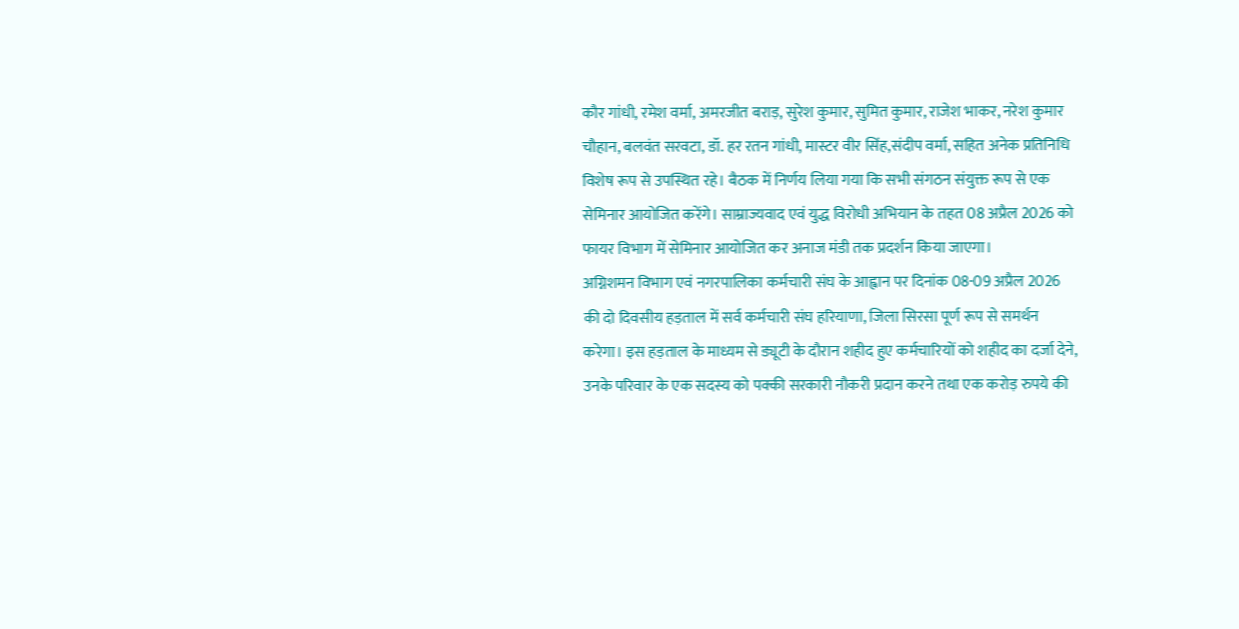कौर गांधी, रमेश वर्मा, अमरजीत बराड़, सुरेश कुमार, सुमित कुमार, राजेश भाकर, नरेश कुमार चौहान, बलवंत सरवटा, डॉ. हर रतन गांधी, मास्टर वीर सिंह,संदीप वर्मा, सहित अनेक प्रतिनिधि विशेष रूप से उपस्थित रहे। बैठक में निर्णय लिया गया कि सभी संगठन संयुक्त रूप से एक सेमिनार आयोजित करेंगे। साम्राज्यवाद एवं युद्ध विरोधी अभियान के तहत 08 अप्रैल 2026 को फायर विभाग में सेमिनार आयोजित कर अनाज मंडी तक प्रदर्शन किया जाएगा।
अग्निशमन विभाग एवं नगरपालिका कर्मचारी संघ के आह्वान पर दिनांक 08-09 अप्रैल 2026 की दो दिवसीय हड़ताल में सर्व कर्मचारी संघ हरियाणा, जिला सिरसा पूर्ण रूप से समर्थन करेगा। इस हड़ताल के माध्यम से ड्यूटी के दौरान शहीद हुए कर्मचारियों को शहीद का दर्जा देने, उनके परिवार के एक सदस्य को पक्की सरकारी नौकरी प्रदान करने तथा एक करोड़ रुपये की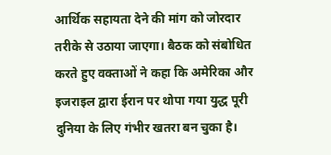आर्थिक सहायता देने की मांग को जोरदार तरीके से उठाया जाएगा। बैठक को संबोधित करते हुए वक्ताओं ने कहा कि अमेरिका और इजराइल द्वारा ईरान पर थोपा गया युद्ध पूरी दुनिया के लिए गंभीर खतरा बन चुका है।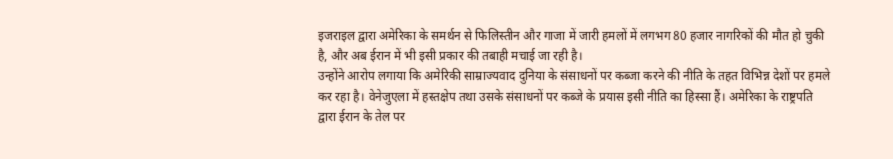इजराइल द्वारा अमेरिका के समर्थन से फिलिस्तीन और गाजा में जारी हमलों में लगभग 80 हजार नागरिकों की मौत हो चुकी है, और अब ईरान में भी इसी प्रकार की तबाही मचाई जा रही है।
उन्होंने आरोप लगाया कि अमेरिकी साम्राज्यवाद दुनिया के संसाधनों पर कब्जा करने की नीति के तहत विभिन्न देशों पर हमले कर रहा है। वेनेजुएला में हस्तक्षेप तथा उसके संसाधनों पर कब्जे के प्रयास इसी नीति का हिस्सा हैं। अमेरिका के राष्ट्रपति द्वारा ईरान के तेल पर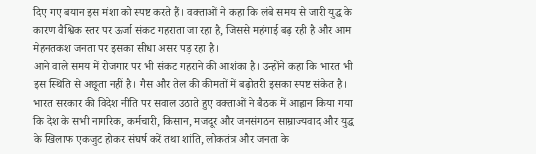दिए गए बयान इस मंशा को स्पष्ट करते हैं। वक्ताओं ने कहा कि लंबे समय से जारी युद्ध के कारण वैश्विक स्तर पर ऊर्जा संकट गहराता जा रहा है, जिससे महंगाई बढ़ रही है और आम मेहनतकश जनता पर इसका सीधा असर पड़ रहा है।
आने वाले समय में रोजगार पर भी संकट गहराने की आशंका है। उन्होंने कहा कि भारत भी इस स्थिति से अछूता नहीं है। गैस और तेल की कीमतों में बढ़ोतरी इसका स्पष्ट संकेत है। भारत सरकार की विदेश नीति पर सवाल उठाते हुए वक्ताओं ने बैठक में आह्वान किया गया कि देश के सभी नागरिक, कर्मचारी, किसान, मजदूर और जनसंगठन साम्राज्यवाद और युद्ध के खिलाफ एकजुट होकर संघर्ष करें तथा शांति, लोकतंत्र और जनता के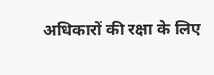अधिकारों की रक्षा के लिए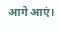आगे आएं।